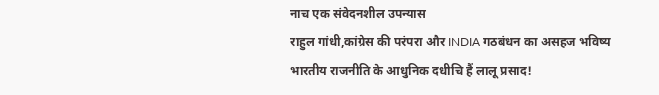नाच एक संवेदनशील उपन्यास
राहुल गांधी,कांग्रेस की परंपरा और INDIA गठबंधन का असहज भविष्य
भारतीय राजनीति के आधुनिक दधीचि हैं लालू प्रसाद!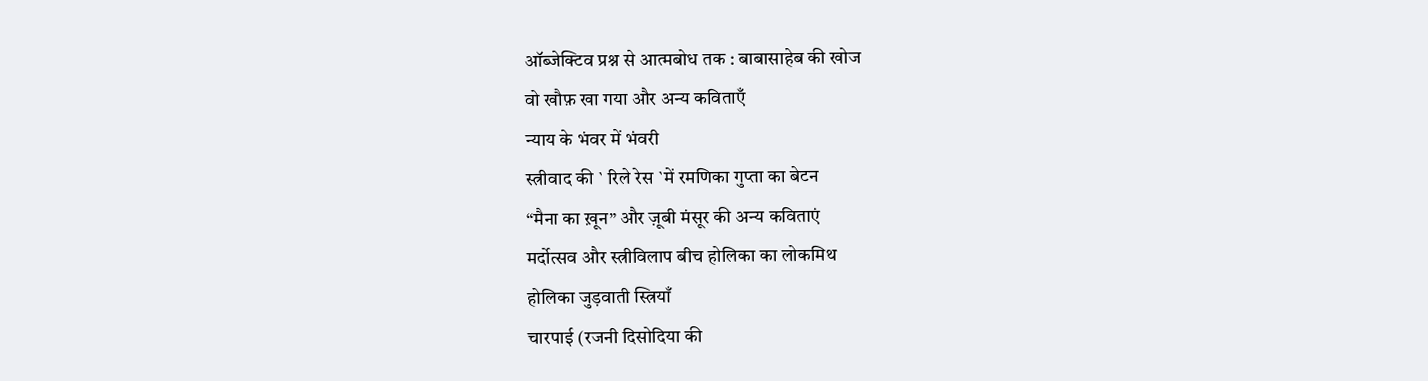ऑब्जेक्टिव प्रश्न से आत्मबोध तक : बाबासाहेब की खोज
वो खौफ़ खा गया और अन्य कविताएँ
न्याय के भंवर में भंवरी
स्त्रीवाद की ` रिले रेस `में रमणिका गुप्ता का बेटन
“मैना का ख़ून” और ज़ूबी मंसूर की अन्य कविताएं
मर्दोत्सव और स्त्रीविलाप बीच होलिका का लोकमिथ
होलिका जुड़वाती स्त्रियाँ
चारपाई (रजनी दिसोदिया की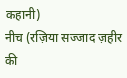कहानी)
नीच (रज़िया सज्जाद ज़हीर की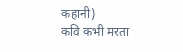कहानी)
कवि कभी मरता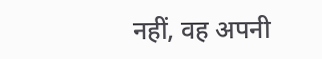नहीं, वह अपनी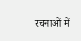रचनाओं में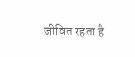जीवित रहता है